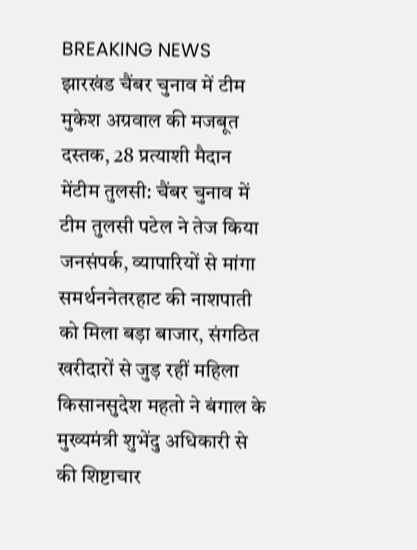BREAKING NEWS
झारखंड चैंबर चुनाव में टीम मुकेश अग्रवाल की मजबूत दस्तक, 28 प्रत्याशी मैदान मेंटीम तुलसी: चैंबर चुनाव में टीम तुलसी पटेल ने तेज किया जनसंपर्क, व्यापारियों से मांगा समर्थननेतरहाट की नाशपाती को मिला बड़ा बाजार, संगठित खरीदारों से जुड़ रहीं महिला किसानसुदेश महतो ने बंगाल के मुख्यमंत्री शुभेंदु अधिकारी से की शिष्टाचार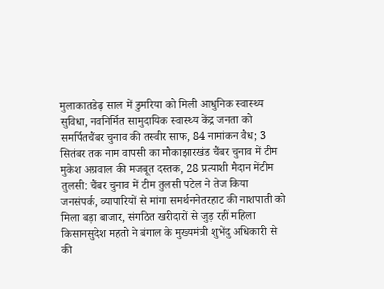मुलाकातडेढ़ साल में डुमरिया को मिली आधुनिक स्वास्थ्य सुविधा, नवनिर्मित सामुदायिक स्वास्थ्य केंद्र जनता को समर्पितचैंबर चुनाव की तस्वीर साफ, 84 नामांकन वैध; 3 सितंबर तक नाम वापसी का मौकाझारखंड चैंबर चुनाव में टीम मुकेश अग्रवाल की मजबूत दस्तक, 28 प्रत्याशी मैदान मेंटीम तुलसी: चैंबर चुनाव में टीम तुलसी पटेल ने तेज किया जनसंपर्क, व्यापारियों से मांगा समर्थननेतरहाट की नाशपाती को मिला बड़ा बाजार, संगठित खरीदारों से जुड़ रहीं महिला किसानसुदेश महतो ने बंगाल के मुख्यमंत्री शुभेंदु अधिकारी से की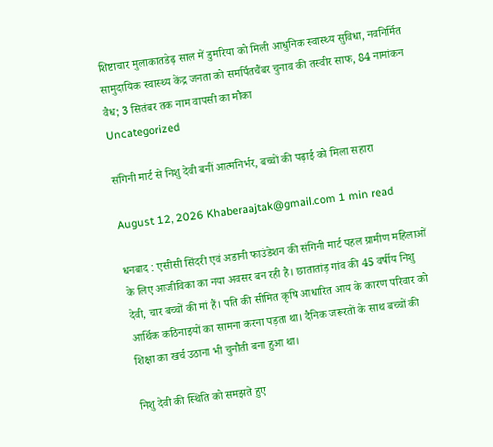शिष्टाचार मुलाकातडेढ़ साल में डुमरिया को मिली आधुनिक स्वास्थ्य सुविधा, नवनिर्मित सामुदायिक स्वास्थ्य केंद्र जनता को समर्पितचैंबर चुनाव की तस्वीर साफ, 84 नामांकन वैध; 3 सितंबर तक नाम वापसी का मौका
Uncategorized

संगिनी मार्ट से निशु देवी बनीं आत्मनिर्भर, बच्चों की पढ़ाई को मिला सहारा

August 12, 2026 Khaberaajtak@gmail.com 1 min read

धनबाद : एसीसी सिंदरी एवं अडानी फाउंडेशन की संगिनी मार्ट पहल ग्रामीण महिलाओं के लिए आजीविका का नया अवसर बन रही है। छातातांड़ गांव की 45 वर्षीय निशु देवी, चार बच्चों की मां हैं। पति की सीमित कृषि आधारित आय के कारण परिवार को आर्थिक कठिनाइयों का सामना करना पड़ता था। दैनिक जरूरतों के साथ बच्चों की शिक्षा का खर्च उठाना भी चुनौती बना हुआ था।

निशु देवी की स्थिति को समझते हुए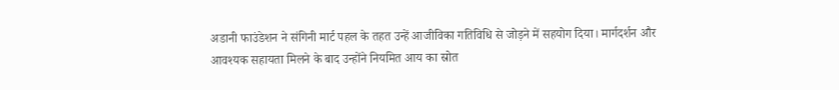अडानी फाउंडेशन ने संगिनी मार्ट पहल के तहत उन्हें आजीविका गतिविधि से जोड़ने में सहयोग दिया। मार्गदर्शन और आवश्यक सहायता मिलने के बाद उन्होंने नियमित आय का स्रोत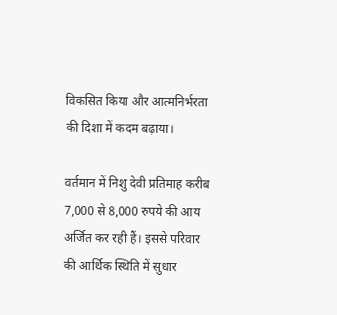विकसित किया और आत्मनिर्भरता की दिशा में कदम बढ़ाया।

वर्तमान में निशु देवी प्रतिमाह करीब 7,000 से 8,000 रुपये की आय अर्जित कर रही हैं। इससे परिवार की आर्थिक स्थिति में सुधार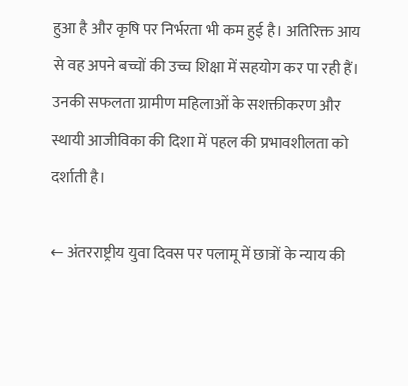हुआ है और कृषि पर निर्भरता भी कम हुई है। अतिरिक्त आय से वह अपने बच्चों की उच्च शिक्षा में सहयोग कर पा रही हैं। उनकी सफलता ग्रामीण महिलाओं के सशक्तीकरण और स्थायी आजीविका की दिशा में पहल की प्रभावशीलता को दर्शाती है।

← अंतरराष्ट्रीय युवा दिवस पर पलामू में छात्रों के न्याय की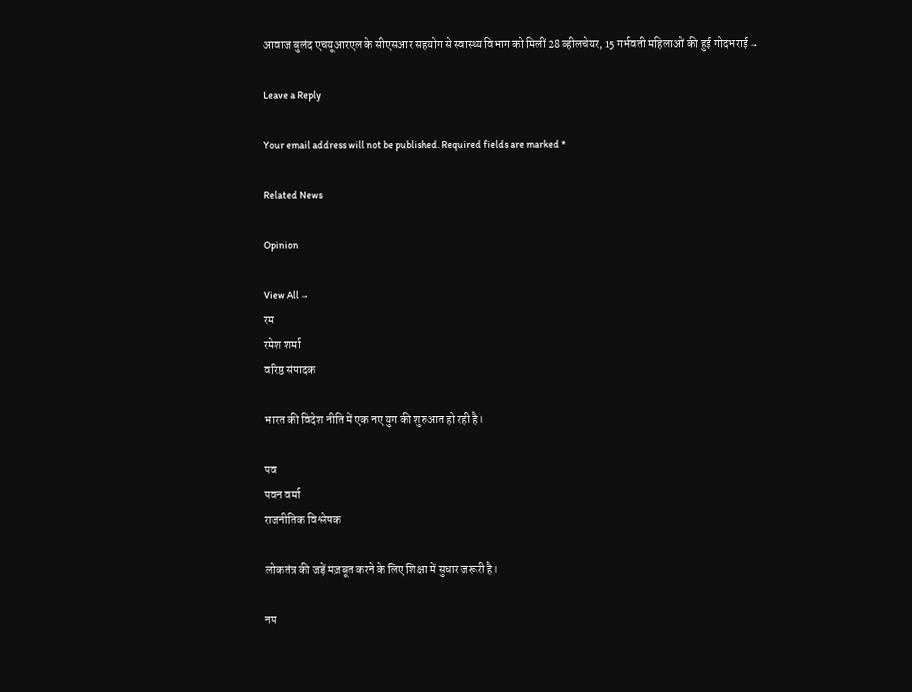आवाज बुलंद एचयूआरएल के सीएसआर सहयोग से स्वास्थ्य विभाग को मिलीं 28 व्हीलचेयर, 15 गर्भवती महिलाओं की हुई गोदभराई →

Leave a Reply

Your email address will not be published. Required fields are marked *

Related News

Opinion

View All →
रम
रमेश शर्मा
वरिष्ठ संपादक

भारत की विदेश नीति में एक नए युग की शुरुआत हो रही है।

पव
पवन वर्मा
राजनीतिक विश्लेषक

लोकतंत्र की जड़ें मज़बूत करने के लिए शिक्षा में सुधार जरूरी है।

नप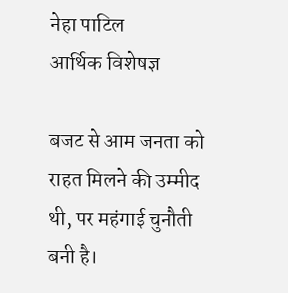नेहा पाटिल
आर्थिक विशेषज्ञ

बजट से आम जनता को राहत मिलने की उम्मीद थी, पर महंगाई चुनौती बनी है।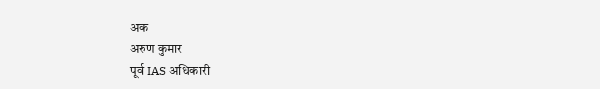अक
अरुण कुमार
पूर्व IAS अधिकारी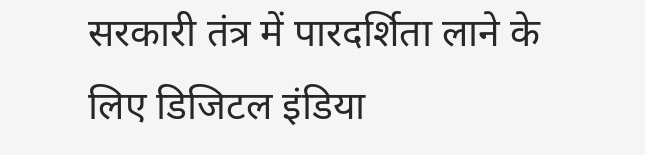सरकारी तंत्र में पारदर्शिता लाने के लिए डिजिटल इंडिया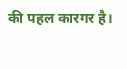की पहल कारगर है।